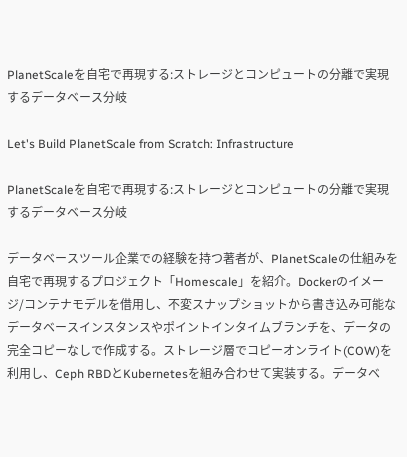PlanetScaleを自宅で再現する:ストレージとコンピュートの分離で実現するデータベース分岐

Let's Build PlanetScale from Scratch: Infrastructure

PlanetScaleを自宅で再現する:ストレージとコンピュートの分離で実現するデータベース分岐

データベースツール企業での経験を持つ著者が、PlanetScaleの仕組みを自宅で再現するプロジェクト「Homescale」を紹介。Dockerのイメージ/コンテナモデルを借用し、不変スナップショットから書き込み可能なデータベースインスタンスやポイントインタイムブランチを、データの完全コピーなしで作成する。ストレージ層でコピーオンライト(COW)を利用し、Ceph RBDとKubernetesを組み合わせて実装する。データベ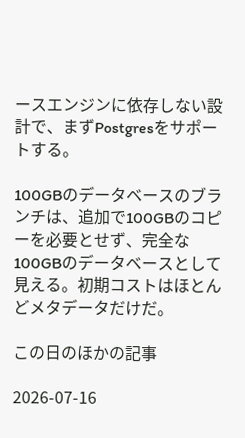ースエンジンに依存しない設計で、まずPostgresをサポートする。

100GBのデータベースのブランチは、追加で100GBのコピーを必要とせず、完全な100GBのデータベースとして見える。初期コストはほとんどメタデータだけだ。

この日のほかの記事

2026-07-16